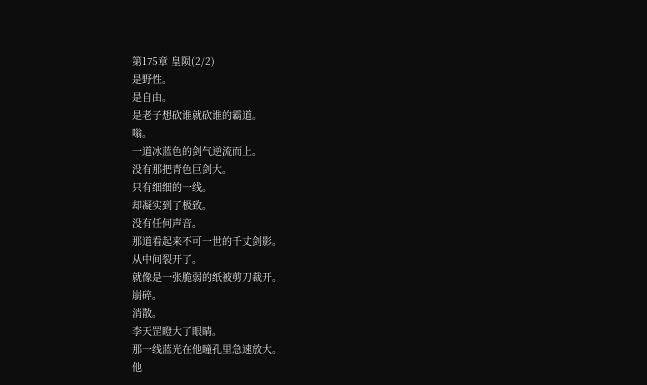第175章 皇陨(2/2)
是野性。
是自由。
是老子想砍谁就砍谁的霸道。
嗡。
一道冰蓝色的剑气逆流而上。
没有那把青色巨剑大。
只有细细的一线。
却凝实到了极致。
没有任何声音。
那道看起来不可一世的千丈剑影。
从中间裂开了。
就像是一张脆弱的纸被剪刀裁开。
崩碎。
消散。
李天罡瞪大了眼睛。
那一线蓝光在他瞳孔里急速放大。
他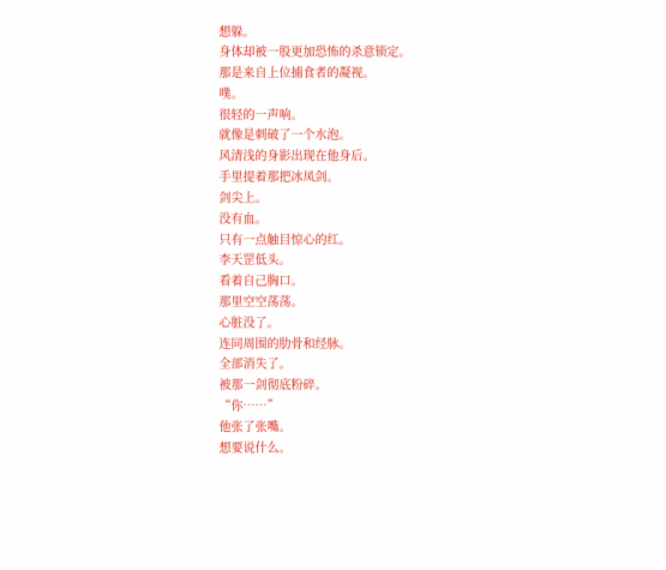想躲。
身体却被一股更加恐怖的杀意锁定。
那是来自上位捕食者的凝视。
噗。
很轻的一声响。
就像是刺破了一个水泡。
风清浅的身影出现在他身后。
手里提着那把冰凤剑。
剑尖上。
没有血。
只有一点触目惊心的红。
李天罡低头。
看着自己胸口。
那里空空荡荡。
心脏没了。
连同周围的肋骨和经脉。
全部消失了。
被那一剑彻底粉碎。
“你……”
他张了张嘴。
想要说什么。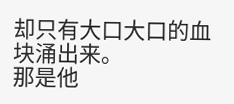却只有大口大口的血块涌出来。
那是他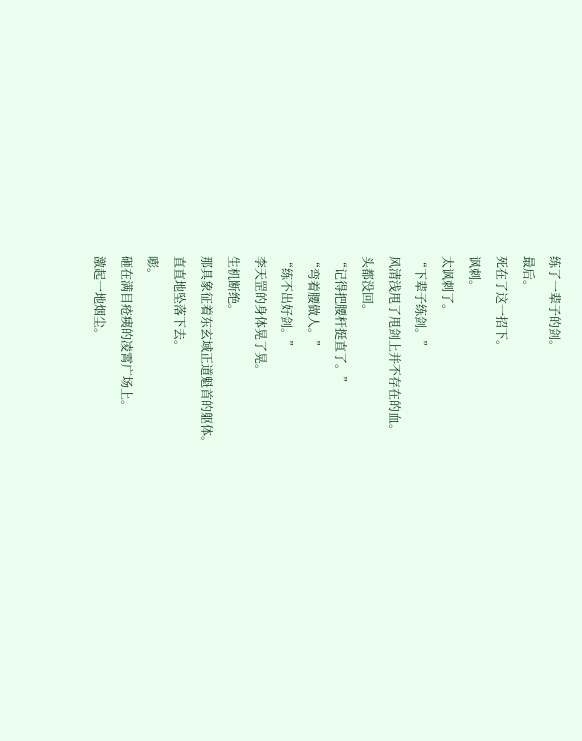练了一辈子的剑。
最后。
死在了这一招下。
讽刺。
太讽刺了。
“下辈子练剑。”
风清浅甩了甩剑上并不存在的血。
头都没回。
“记得把腰杆挺直了。”
“弯着腰做人。”
“练不出好剑。”
李天罡的身体晃了晃。
生机断绝。
那具象征着东玄域正道魁首的躯体。
直直地坠落下去。
嘭。
砸在满目疮痍的凌霄广场上。
激起一地烟尘。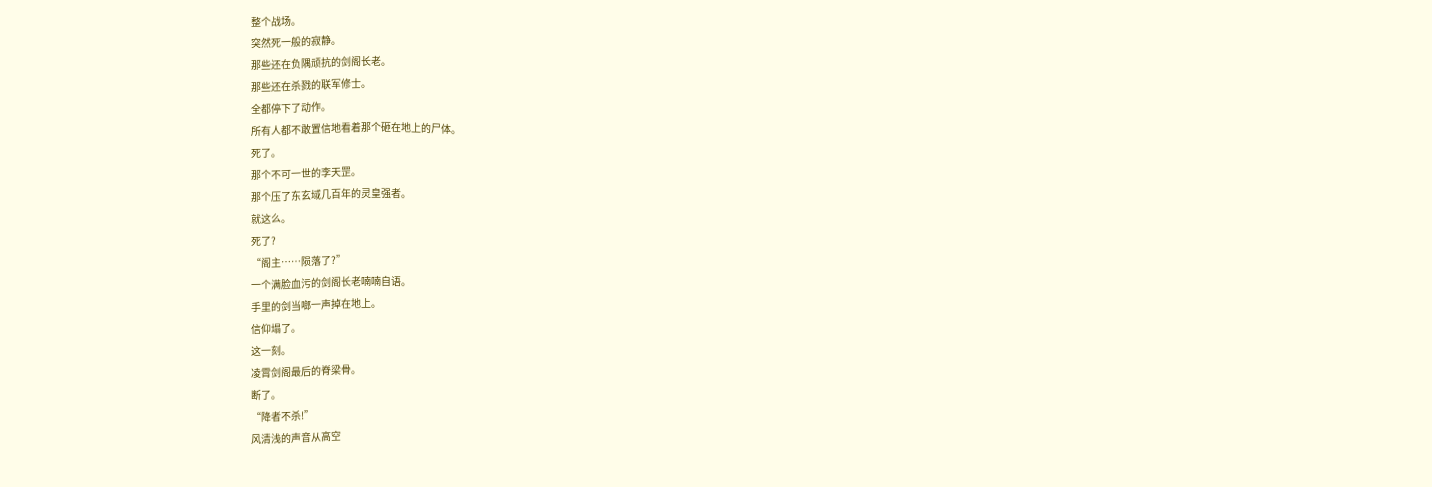整个战场。
突然死一般的寂静。
那些还在负隅顽抗的剑阁长老。
那些还在杀戮的联军修士。
全都停下了动作。
所有人都不敢置信地看着那个砸在地上的尸体。
死了。
那个不可一世的李天罡。
那个压了东玄域几百年的灵皇强者。
就这么。
死了?
“阁主……陨落了?”
一个满脸血污的剑阁长老喃喃自语。
手里的剑当啷一声掉在地上。
信仰塌了。
这一刻。
凌霄剑阁最后的脊梁骨。
断了。
“降者不杀!”
风清浅的声音从高空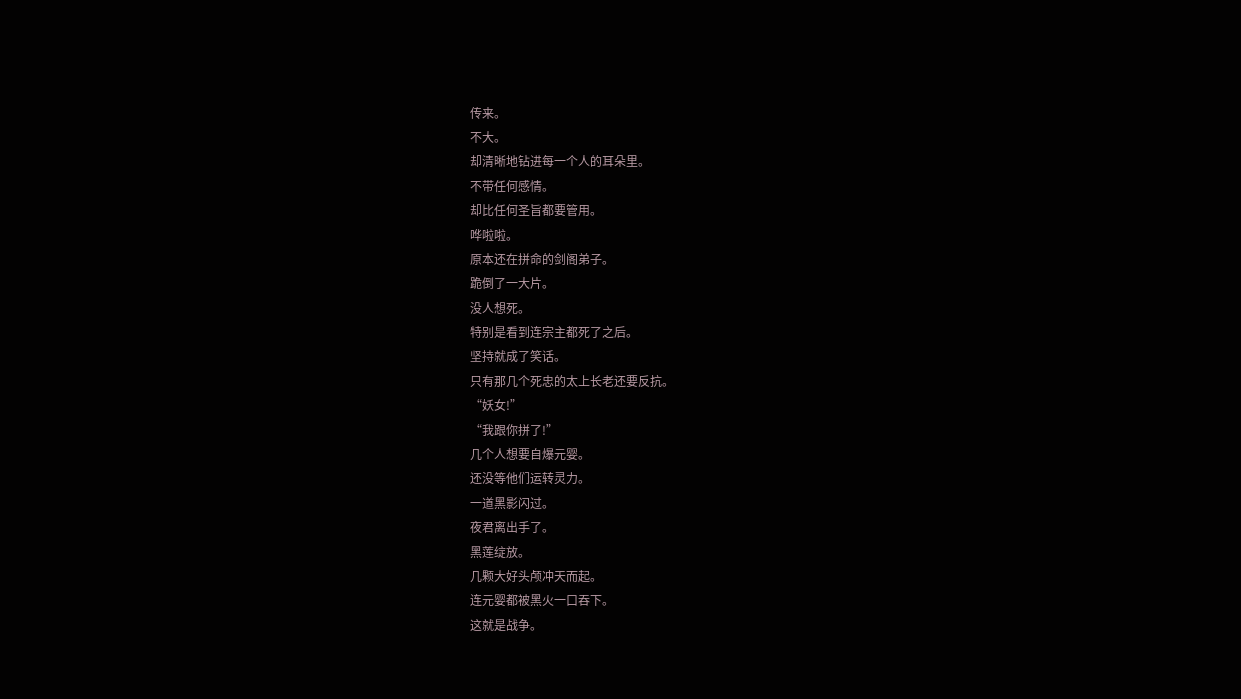传来。
不大。
却清晰地钻进每一个人的耳朵里。
不带任何感情。
却比任何圣旨都要管用。
哗啦啦。
原本还在拼命的剑阁弟子。
跪倒了一大片。
没人想死。
特别是看到连宗主都死了之后。
坚持就成了笑话。
只有那几个死忠的太上长老还要反抗。
“妖女!”
“我跟你拼了!”
几个人想要自爆元婴。
还没等他们运转灵力。
一道黑影闪过。
夜君离出手了。
黑莲绽放。
几颗大好头颅冲天而起。
连元婴都被黑火一口吞下。
这就是战争。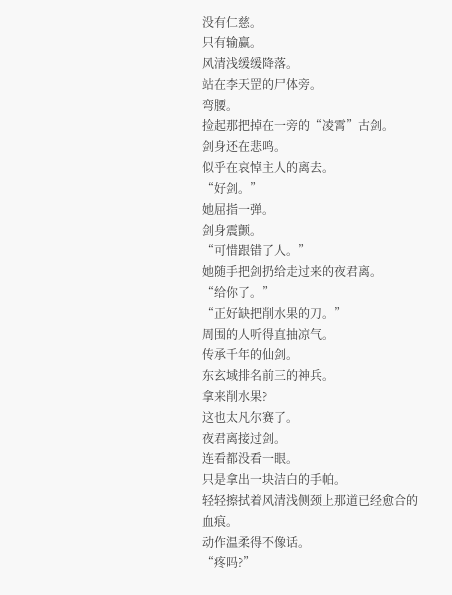没有仁慈。
只有输赢。
风清浅缓缓降落。
站在李天罡的尸体旁。
弯腰。
捡起那把掉在一旁的“凌霄”古剑。
剑身还在悲鸣。
似乎在哀悼主人的离去。
“好剑。”
她屈指一弹。
剑身震颤。
“可惜跟错了人。”
她随手把剑扔给走过来的夜君离。
“给你了。”
“正好缺把削水果的刀。”
周围的人听得直抽凉气。
传承千年的仙剑。
东玄域排名前三的神兵。
拿来削水果?
这也太凡尔赛了。
夜君离接过剑。
连看都没看一眼。
只是拿出一块洁白的手帕。
轻轻擦拭着风清浅侧颈上那道已经愈合的血痕。
动作温柔得不像话。
“疼吗?”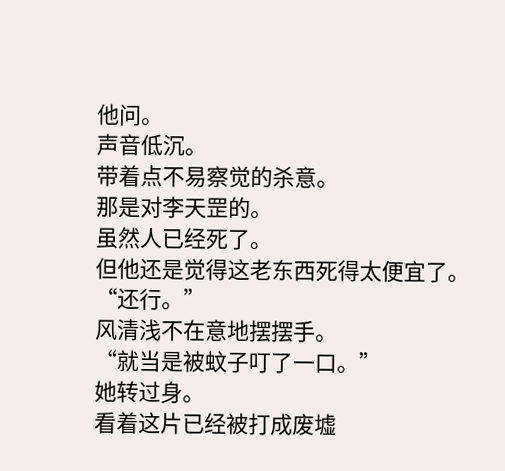他问。
声音低沉。
带着点不易察觉的杀意。
那是对李天罡的。
虽然人已经死了。
但他还是觉得这老东西死得太便宜了。
“还行。”
风清浅不在意地摆摆手。
“就当是被蚊子叮了一口。”
她转过身。
看着这片已经被打成废墟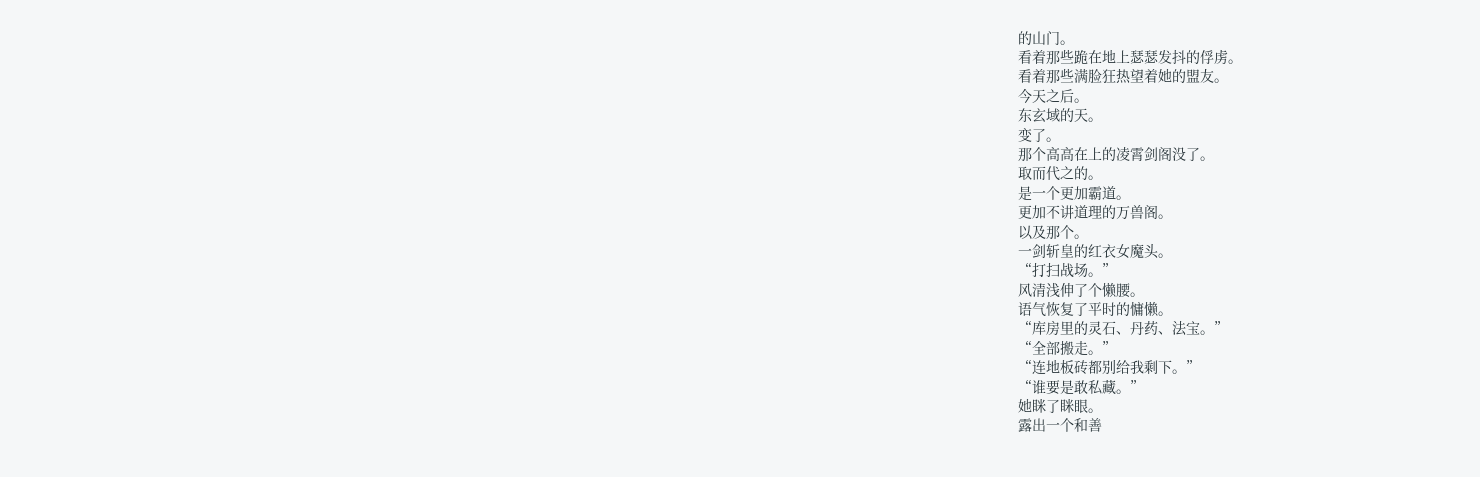的山门。
看着那些跪在地上瑟瑟发抖的俘虏。
看着那些满脸狂热望着她的盟友。
今天之后。
东玄域的天。
变了。
那个高高在上的凌霄剑阁没了。
取而代之的。
是一个更加霸道。
更加不讲道理的万兽阁。
以及那个。
一剑斩皇的红衣女魔头。
“打扫战场。”
风清浅伸了个懒腰。
语气恢复了平时的慵懒。
“库房里的灵石、丹药、法宝。”
“全部搬走。”
“连地板砖都别给我剩下。”
“谁要是敢私藏。”
她眯了眯眼。
露出一个和善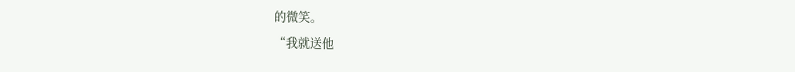的微笑。
“我就送他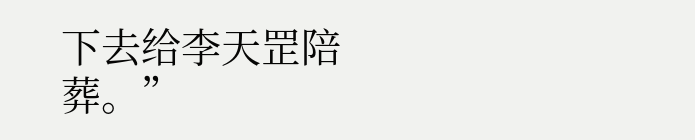下去给李天罡陪葬。”